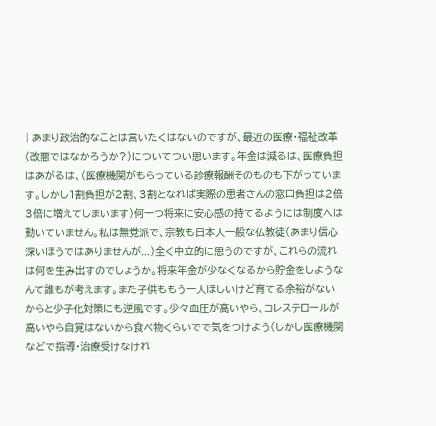| あまり政治的なことは言いたくはないのですが、最近の医療・福祉改革(改悪ではなかろうか?)についてつい思います。年金は減るは、医療負担はあがるは、(医療機関がもらっている診療報酬そのものも下がっています。しかし1割負担が2割、3割となれば実際の患者さんの窓口負担は2倍3倍に増えてしまいます)何一つ将来に安心感の持てるようには制度へは動いていません。私は無党派で、宗教も日本人一般な仏教徒(あまり信心深いほうではありませんが...)全く中立的に思うのですが、これらの流れは何を生み出すのでしょうか。将来年金が少なくなるから貯金をしようなんて誰もが考えます。また子供ももう一人ほしいけど育てる余裕がないからと少子化対策にも逆風です。少々血圧が高いやら、コレステロールが高いやら自覚はないから食べ物くらいでで気をつけよう(しかし医療機関などで指導・治療受けなけれ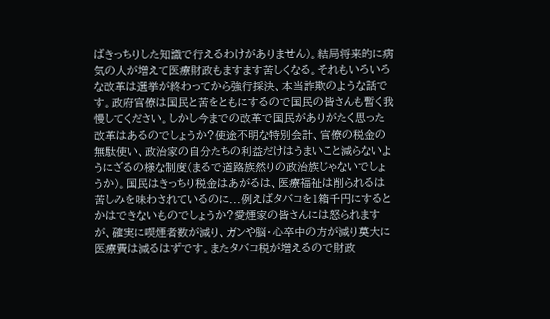ばきっちりした知識で行えるわけがありません)。結局将来的に病気の人が増えて医療財政もますます苦しくなる。それもいろいろな改革は選挙が終わってから強行採決、本当詐欺のような話です。政府官僚は国民と苦をともにするので国民の皆さんも暫く我慢してください。しかし今までの改革で国民がありがたく思った改革はあるのでしょうか?使途不明な特別会計、官僚の税金の無駄使い、政治家の自分たちの利益だけはうまいこと減らないようにざるの様な制度(まるで道路族然りの政治族じゃないでしょうか)。国民はきっちり税金はあがるは、医療福祉は削られるは苦しみを味わされているのに...例えばタバコを1箱千円にするとかはできないものでしょうか?愛煙家の皆さんには怒られますが、確実に喫煙者数が減り、ガンや脳・心卒中の方が減り莫大に医療費は減るはずです。またタバコ税が増えるので財政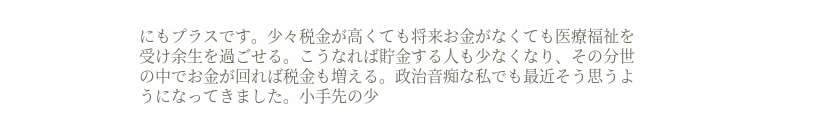にもプラスです。少々税金が高くても将来お金がなくても医療福祉を受け余生を過ごせる。こうなれば貯金する人も少なくなり、その分世の中でお金が回れば税金も増える。政治音痴な私でも最近そう思うようになってきました。小手先の少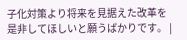子化対策より将来を見据えた改革を是非してほしいと願うばかりです。 |